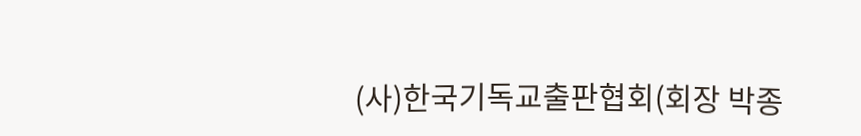(사)한국기독교출판협회(회장 박종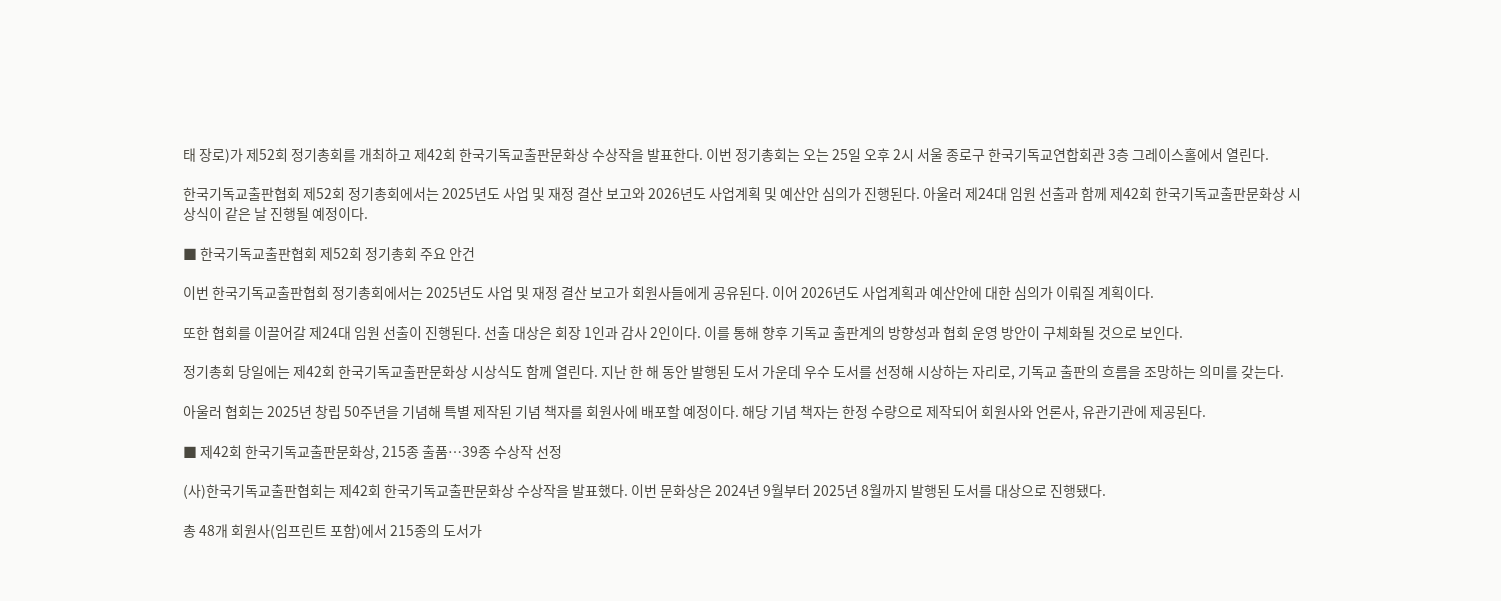태 장로)가 제52회 정기총회를 개최하고 제42회 한국기독교출판문화상 수상작을 발표한다. 이번 정기총회는 오는 25일 오후 2시 서울 종로구 한국기독교연합회관 3층 그레이스홀에서 열린다.

한국기독교출판협회 제52회 정기총회에서는 2025년도 사업 및 재정 결산 보고와 2026년도 사업계획 및 예산안 심의가 진행된다. 아울러 제24대 임원 선출과 함께 제42회 한국기독교출판문화상 시상식이 같은 날 진행될 예정이다.

■ 한국기독교출판협회 제52회 정기총회 주요 안건

이번 한국기독교출판협회 정기총회에서는 2025년도 사업 및 재정 결산 보고가 회원사들에게 공유된다. 이어 2026년도 사업계획과 예산안에 대한 심의가 이뤄질 계획이다.

또한 협회를 이끌어갈 제24대 임원 선출이 진행된다. 선출 대상은 회장 1인과 감사 2인이다. 이를 통해 향후 기독교 출판계의 방향성과 협회 운영 방안이 구체화될 것으로 보인다.

정기총회 당일에는 제42회 한국기독교출판문화상 시상식도 함께 열린다. 지난 한 해 동안 발행된 도서 가운데 우수 도서를 선정해 시상하는 자리로, 기독교 출판의 흐름을 조망하는 의미를 갖는다.

아울러 협회는 2025년 창립 50주년을 기념해 특별 제작된 기념 책자를 회원사에 배포할 예정이다. 해당 기념 책자는 한정 수량으로 제작되어 회원사와 언론사, 유관기관에 제공된다.

■ 제42회 한국기독교출판문화상, 215종 출품…39종 수상작 선정

(사)한국기독교출판협회는 제42회 한국기독교출판문화상 수상작을 발표했다. 이번 문화상은 2024년 9월부터 2025년 8월까지 발행된 도서를 대상으로 진행됐다.

총 48개 회원사(임프린트 포함)에서 215종의 도서가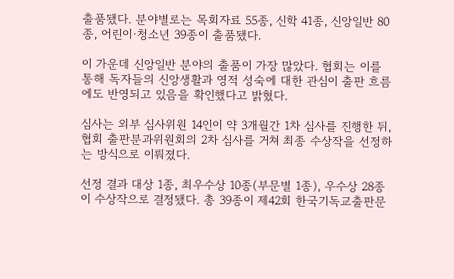출품됐다. 분야별로는 목회자료 55종, 신학 41종, 신앙일반 80종, 어린이·청소년 39종이 출품됐다.

이 가운데 신앙일반 분야의 출품이 가장 많았다. 협회는 이를 통해 독자들의 신앙생활과 영적 성숙에 대한 관심이 출판 흐름에도 반영되고 있음을 확인했다고 밝혔다.

심사는 외부 심사위원 14인이 약 3개월간 1차 심사를 진행한 뒤, 협회 출판분과위원회의 2차 심사를 거쳐 최종 수상작을 선정하는 방식으로 이뤄졌다.

선정 결과 대상 1종, 최우수상 10종(부문별 1종), 우수상 28종이 수상작으로 결정됐다. 총 39종이 제42회 한국기독교출판문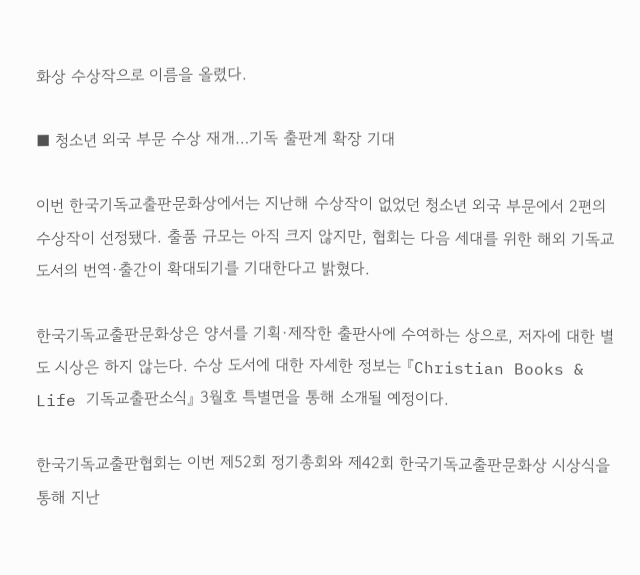화상 수상작으로 이름을 올렸다.

■ 청소년 외국 부문 수상 재개…기독 출판계 확장 기대

이번 한국기독교출판문화상에서는 지난해 수상작이 없었던 청소년 외국 부문에서 2편의 수상작이 선정됐다. 출품 규모는 아직 크지 않지만, 협회는 다음 세대를 위한 해외 기독교 도서의 번역·출간이 확대되기를 기대한다고 밝혔다.

한국기독교출판문화상은 양서를 기획·제작한 출판사에 수여하는 상으로, 저자에 대한 별도 시상은 하지 않는다. 수상 도서에 대한 자세한 정보는 『Christian Books & Life 기독교출판소식』 3월호 특별면을 통해 소개될 예정이다.

한국기독교출판협회는 이번 제52회 정기총회와 제42회 한국기독교출판문화상 시상식을 통해 지난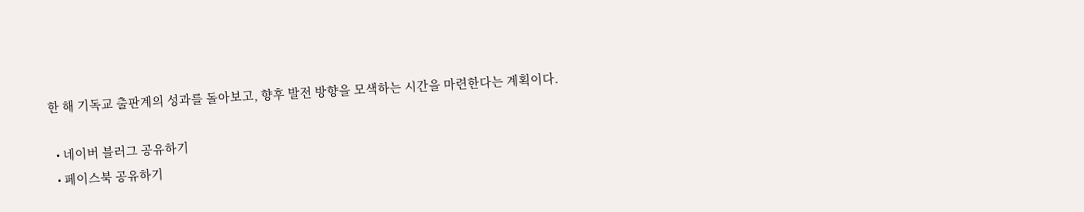한 해 기독교 출판계의 성과를 돌아보고, 향후 발전 방향을 모색하는 시간을 마련한다는 계획이다.

  • 네이버 블러그 공유하기
  • 페이스북 공유하기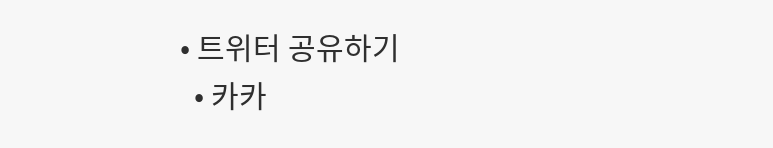• 트위터 공유하기
  • 카카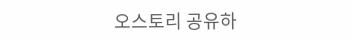오스토리 공유하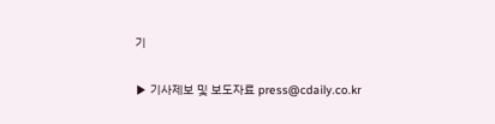기

▶ 기사제보 및 보도자료 press@cdaily.co.kr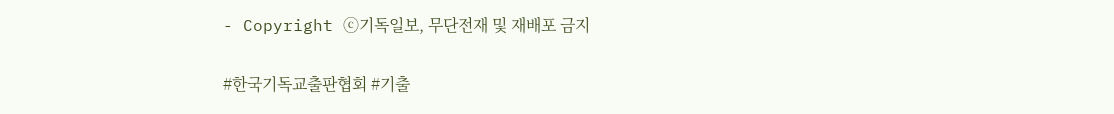- Copyright ⓒ기독일보, 무단전재 및 재배포 금지

#한국기독교출판협회 #기출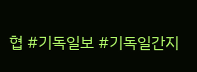협 #기독일보 #기독일간지